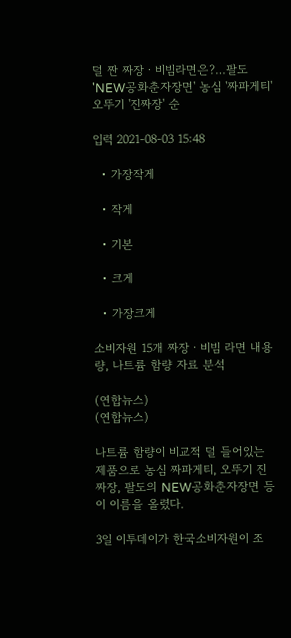덜 짠 짜장ㆍ비빔라면은?…팔도 'NEW공화춘자장면' 농심 '짜파게티' 오뚜기 '진짜장' 순

입력 2021-08-03 15:48

  • 가장작게

  • 작게

  • 기본

  • 크게

  • 가장크게

소비자원 15개 짜장ㆍ비빔 라면 내용량, 나트륨 함량 자료 분석

(연합뉴스)
(연합뉴스)

나트륨 함량이 비교적 덜 들어있는 제품으로 농심 짜파게티, 오뚜기 진짜장, 팔도의 NEW공화춘자장면 등이 이름을 올렸다.

3일 이투데이가 한국소비자원이 조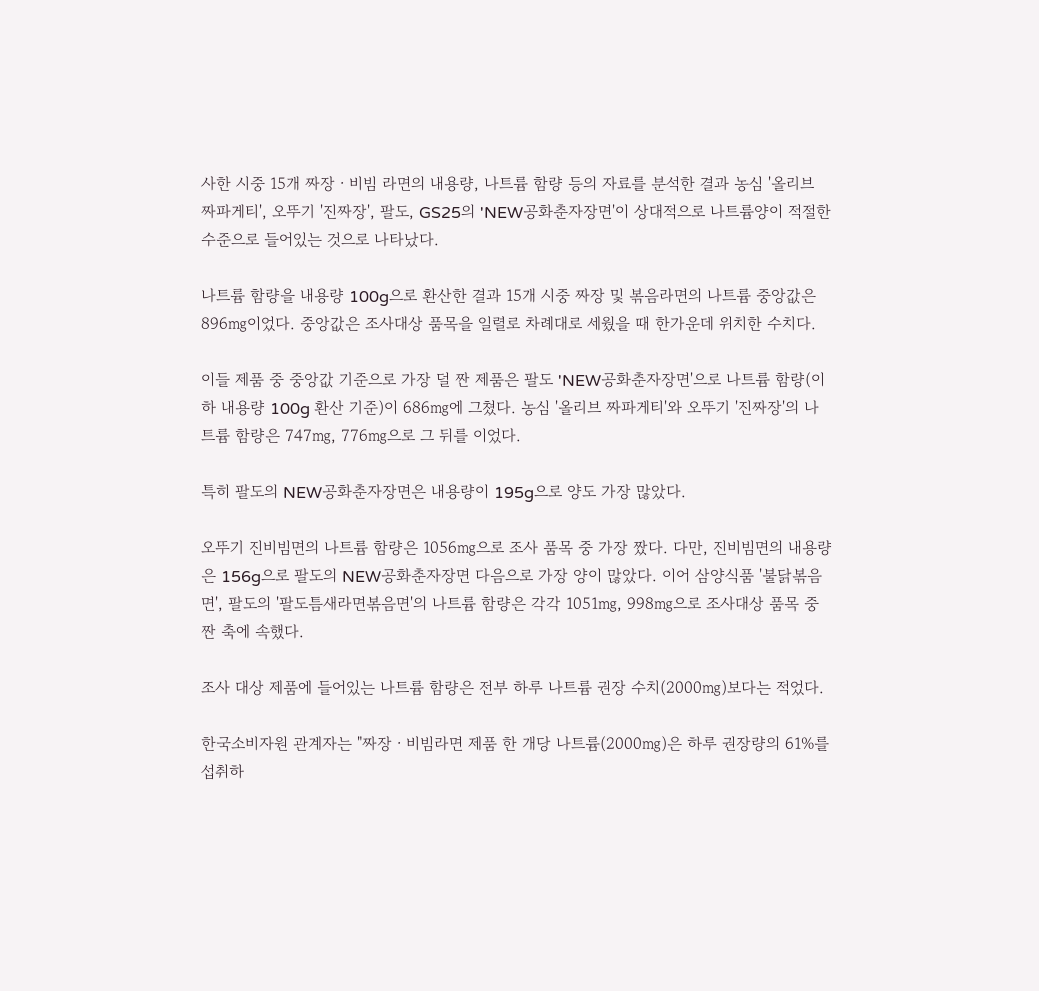사한 시중 15개 짜장ㆍ비빔 라면의 내용량, 나트륨 함량 등의 자료를 분석한 결과 농심 '올리브 짜파게티', 오뚜기 '진짜장', 팔도, GS25의 'NEW공화춘자장면'이 상대적으로 나트륨양이 적절한 수준으로 들어있는 것으로 나타났다.

나트륨 함량을 내용량 100g으로 환산한 결과 15개 시중 짜장 및 볶음라면의 나트륨 중앙값은 896㎎이었다. 중앙값은 조사대상 품목을 일렬로 차례대로 세웠을 때 한가운데 위치한 수치다.

이들 제품 중 중앙값 기준으로 가장 덜 짠 제품은 팔도 'NEW공화춘자장면'으로 나트륨 함량(이하 내용량 100g 환산 기준)이 686㎎에 그쳤다. 농심 '올리브 짜파게티'와 오뚜기 '진짜장'의 나트륨 함량은 747㎎, 776㎎으로 그 뒤를 이었다.

특히 팔도의 NEW공화춘자장면은 내용량이 195g으로 양도 가장 많았다.

오뚜기 진비빔면의 나트륨 함량은 1056㎎으로 조사 품목 중 가장 짰다. 다만, 진비빔면의 내용량은 156g으로 팔도의 NEW공화춘자장면 다음으로 가장 양이 많았다. 이어 삼양식품 '불닭볶음면', 팔도의 '팔도틈새라면볶음면'의 나트륨 함량은 각각 1051㎎, 998㎎으로 조사대상 품목 중 짠 축에 속했다.

조사 대상 제품에 들어있는 나트륨 함량은 전부 하루 나트륨 권장 수치(2000㎎)보다는 적었다.

한국소비자원 관계자는 "짜장ㆍ비빔라면 제품 한 개당 나트륨(2000㎎)은 하루 권장량의 61%를 섭취하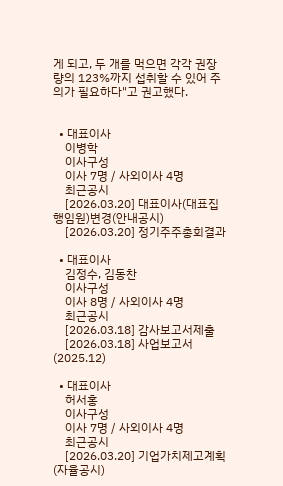게 되고, 두 개를 먹으면 각각 권장량의 123%까지 섭취할 수 있어 주의가 필요하다"고 권고했다.


  • 대표이사
    이병학
    이사구성
    이사 7명 / 사외이사 4명
    최근공시
    [2026.03.20] 대표이사(대표집행임원)변경(안내공시)
    [2026.03.20] 정기주주총회결과

  • 대표이사
    김정수, 김동찬
    이사구성
    이사 8명 / 사외이사 4명
    최근공시
    [2026.03.18] 감사보고서제출
    [2026.03.18] 사업보고서 (2025.12)

  • 대표이사
    허서홍
    이사구성
    이사 7명 / 사외이사 4명
    최근공시
    [2026.03.20] 기업가치제고계획(자율공시)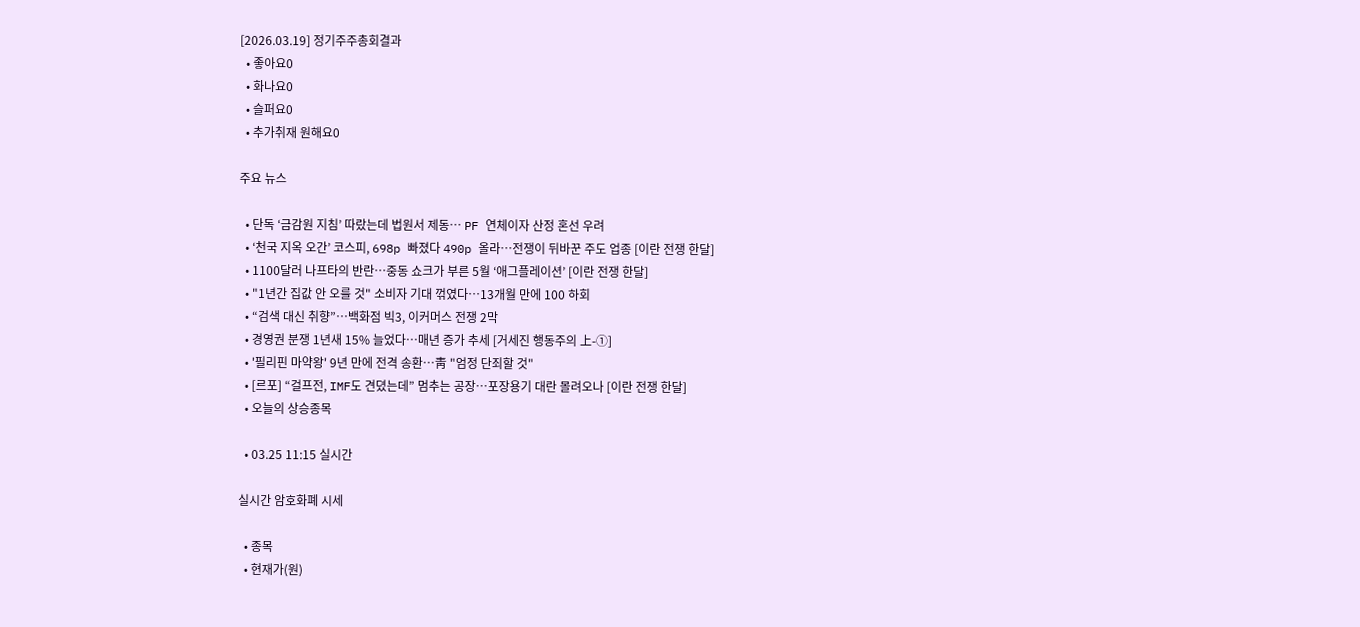[2026.03.19] 정기주주총회결과
  • 좋아요0
  • 화나요0
  • 슬퍼요0
  • 추가취재 원해요0

주요 뉴스

  • 단독 ‘금감원 지침’ 따랐는데 법원서 제동⋯ PF 연체이자 산정 혼선 우려
  • ‘천국 지옥 오간’ 코스피, 698p 빠졌다 490p 올라…전쟁이 뒤바꾼 주도 업종 [이란 전쟁 한달]
  • 1100달러 나프타의 반란…중동 쇼크가 부른 5월 ‘애그플레이션’ [이란 전쟁 한달]
  • "1년간 집값 안 오를 것" 소비자 기대 꺾였다⋯13개월 만에 100 하회
  • “검색 대신 취향”…백화점 빅3, 이커머스 전쟁 2막
  • 경영권 분쟁 1년새 15% 늘었다…매년 증가 추세 [거세진 행동주의 上-①]
  • '필리핀 마약왕' 9년 만에 전격 송환…靑 "엄정 단죄할 것"
  • [르포] “걸프전, IMF도 견뎠는데” 멈추는 공장…포장용기 대란 몰려오나 [이란 전쟁 한달]
  • 오늘의 상승종목

  • 03.25 11:15 실시간

실시간 암호화폐 시세

  • 종목
  • 현재가(원)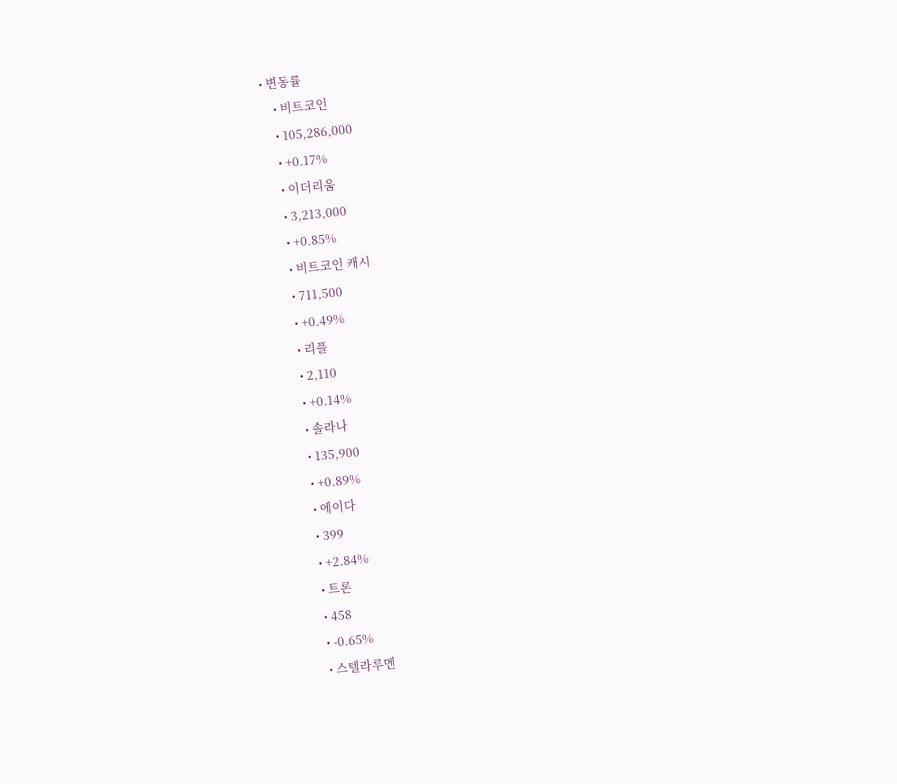• 변동률
    • 비트코인
    • 105,286,000
    • +0.17%
    • 이더리움
    • 3,213,000
    • +0.85%
    • 비트코인 캐시
    • 711,500
    • +0.49%
    • 리플
    • 2,110
    • +0.14%
    • 솔라나
    • 135,900
    • +0.89%
    • 에이다
    • 399
    • +2.84%
    • 트론
    • 458
    • -0.65%
    • 스텔라루멘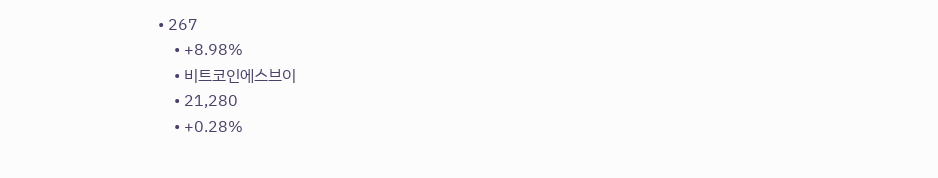• 267
    • +8.98%
    • 비트코인에스브이
    • 21,280
    • +0.28%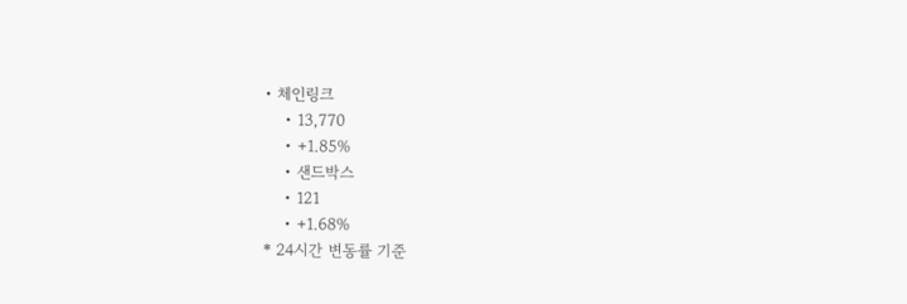• 체인링크
    • 13,770
    • +1.85%
    • 샌드박스
    • 121
    • +1.68%
* 24시간 변동률 기준